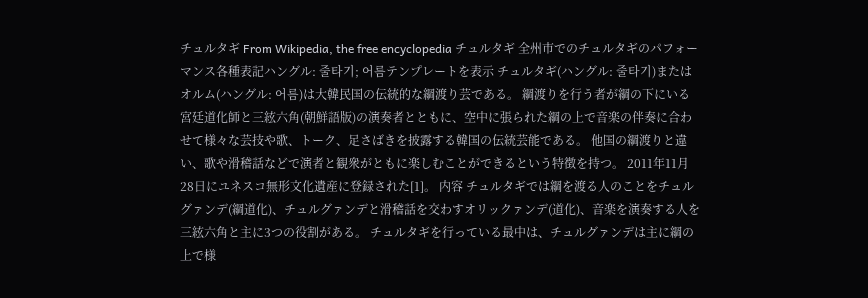チュルタギ From Wikipedia, the free encyclopedia チュルタギ 全州市でのチュルタギのパフォーマンス各種表記ハングル: 줄타기; 어름テンプレートを表示 チュルタギ(ハングル: 줄타기)またはオルム(ハングル: 어름)は大韓民国の伝統的な綱渡り芸である。 綱渡りを行う者が綱の下にいる宮廷道化師と三絃六角(朝鮮語版)の演奏者とともに、空中に張られた綱の上で音楽の伴奏に合わせて様々な芸技や歌、トーク、足さばきを披露する韓国の伝統芸能である。 他国の綱渡りと違い、歌や滑稽話などで演者と観衆がともに楽しむことができるという特徴を持つ。 2011年11月28日にユネスコ無形文化遺産に登録された[1]。 内容 チュルタギでは綱を渡る人のことをチュルグァンデ(綱道化)、チュルグァンデと滑稽話を交わすオリックァンデ(道化)、音楽を演奏する人を三絃六角と主に3つの役割がある。 チュルタギを行っている最中は、チュルグァンデは主に綱の上で様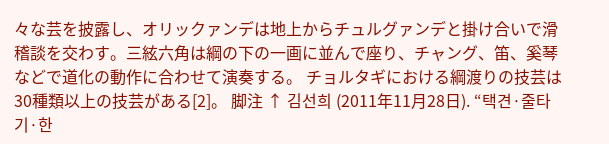々な芸を披露し、オリックァンデは地上からチュルグァンデと掛け合いで滑稽談を交わす。三絃六角は綱の下の一画に並んで座り、チャング、笛、奚琴などで道化の動作に合わせて演奏する。 チョルタギにおける綱渡りの技芸は30種類以上の技芸がある[2]。 脚注 ↑ 김선희 (2011年11月28日). “택견·줄타기·한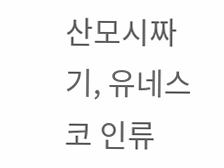산모시짜기, 유네스코 인류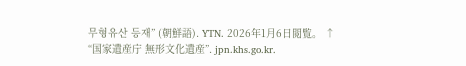무형유산 등재” (朝鮮語). YTN. 2026年1月6日閲覧。 ↑ “国家遺産庁 無形文化遺産”. jpn.khs.go.kr.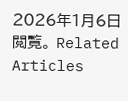2026年1月6日閲覧。 Related Articles